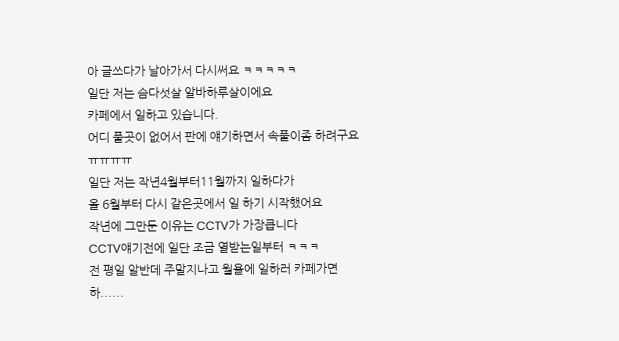아 글쓰다가 날아가서 다시써요 ㅋㅋㅋㅋㅋ
일단 저는 슴다섯살 알바하루살이에요
카페에서 일하고 있습니다.
어디 풀곳이 없어서 판에 얘기하면서 속풀이좀 하려구요ㅠㅠㅠㅠ
일단 저는 작년4월부터11월까지 일하다가
올 6월부터 다시 같은곳에서 일 하기 시작했어요
작년에 그만둔 이유는 CCTV가 가장큽니다
CCTV얘기전에 일단 조금 열받는일부터 ㅋㅋㅋ
전 평일 알반데 주말지나고 월욜에 일하러 카페가면 하......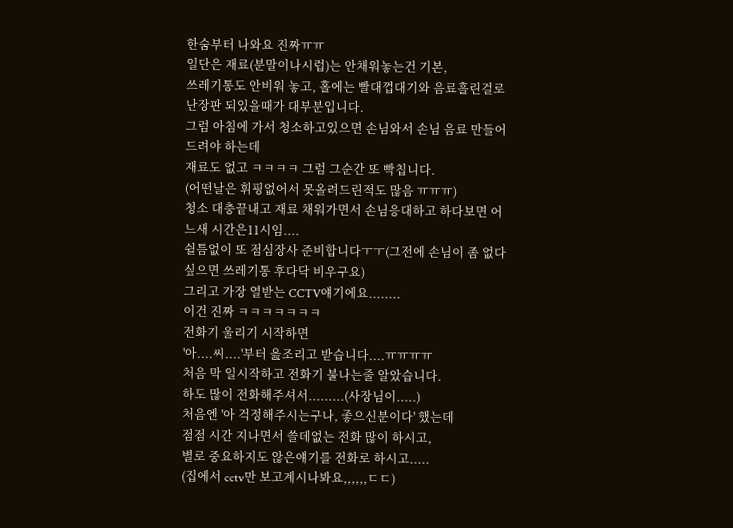한숨부터 나와요 진짜ㅠㅠ
일단은 재료(분말이나시럽)는 안채워놓는건 기본,
쓰레기통도 안비워 놓고, 홀에는 빨대껍대기와 음료흘린걸로 난장판 되있을때가 대부분입니다.
그럼 아침에 가서 청소하고있으면 손님와서 손님 음료 만들어 드려야 하는데
재료도 없고 ㅋㅋㅋㅋ 그럼 그순간 또 빡칩니다.
(어떤날은 휘핑없어서 못올려드린적도 많음 ㅠㅠㅠ)
청소 대충끝내고 재료 채워가면서 손님응대하고 하다보면 어느새 시간은11시임....
쉴틈없이 또 점심장사 준비합니다ㅜㅜ(그전에 손님이 좀 없다 싶으면 쓰레기통 후다닥 비우구요)
그리고 가장 열받는 CCTV얘기에요........
이건 진짜 ㅋㅋㅋㅋㅋㅋㅋ
전화기 울리기 시작하면
'아....씨....'부터 읊조리고 받습니다....ㅠㅠㅠㅠ
처음 막 일시작하고 전화기 불나는줄 알았습니다.
하도 많이 전화해주셔서.........(사장님이.....)
처음엔 '아 걱정해주시는구나, 좋으신분이다' 했는데
점점 시간 지나면서 쓸데없는 전화 많이 하시고,
별로 중요하지도 않은얘기를 전화로 하시고.....
(집에서 cctv만 보고계시나봐요,,,,,,ㄷㄷ)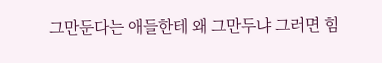그만둔다는 애들한테 왜 그만두냐 그러면 힘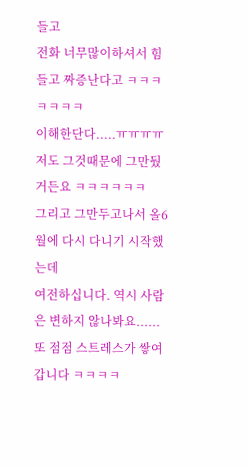들고
전화 너무많이하셔서 힘들고 짜증난다고 ㅋㅋㅋㅋㅋㅋㅋ
이해한단다.....ㅠㅠㅠㅠ
저도 그것때문에 그만뒀거든요 ㅋㅋㅋㅋㅋㅋ
그리고 그만두고나서 올6월에 다시 다니기 시작했는데
여전하십니다. 역시 사람은 변하지 않나봐요......
또 점점 스트레스가 쌓여갑니다 ㅋㅋㅋㅋ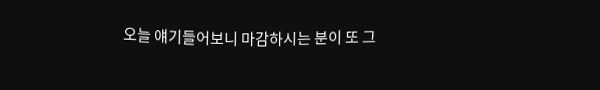오늘 얘기들어보니 마감하시는 분이 또 그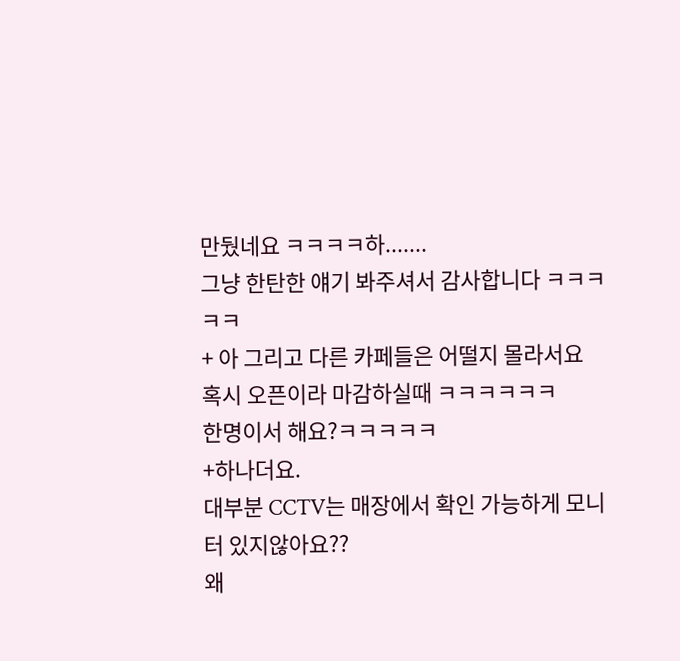만뒀네요 ㅋㅋㅋㅋ하.......
그냥 한탄한 얘기 봐주셔서 감사합니다 ㅋㅋㅋㅋㅋ
+ 아 그리고 다른 카페들은 어떨지 몰라서요
혹시 오픈이라 마감하실때 ㅋㅋㅋㅋㅋㅋ
한명이서 해요?ㅋㅋㅋㅋㅋ
+하나더요.
대부분 CCTV는 매장에서 확인 가능하게 모니터 있지않아요??
왜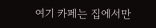여기 카페는 집에서만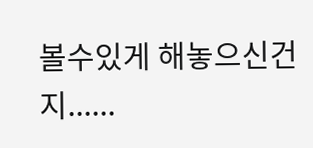볼수있게 해놓으신건지......